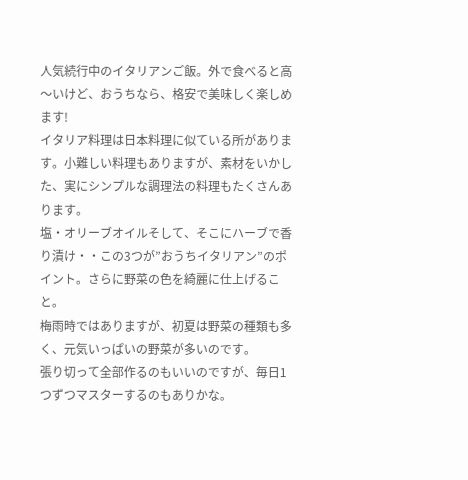人気続行中のイタリアンご飯。外で食べると高〜いけど、おうちなら、格安で美味しく楽しめます!
イタリア料理は日本料理に似ている所があります。小難しい料理もありますが、素材をいかした、実にシンプルな調理法の料理もたくさんあります。
塩・オリーブオイルそして、そこにハーブで香り漬け・・この3つが”おうちイタリアン”のポイント。さらに野菜の色を綺麗に仕上げること。
梅雨時ではありますが、初夏は野菜の種類も多く、元気いっぱいの野菜が多いのです。
張り切って全部作るのもいいのですが、毎日1つずつマスターするのもありかな。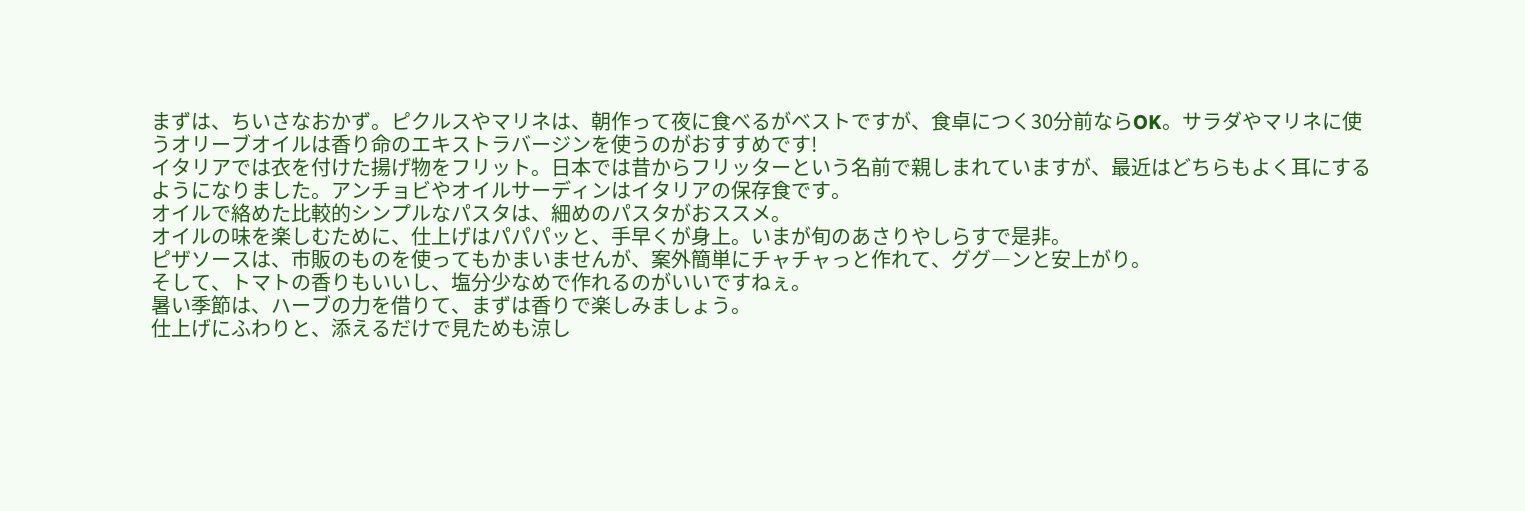まずは、ちいさなおかず。ピクルスやマリネは、朝作って夜に食べるがベストですが、食卓につく30分前ならOK。サラダやマリネに使うオリーブオイルは香り命のエキストラバージンを使うのがおすすめです!
イタリアでは衣を付けた揚げ物をフリット。日本では昔からフリッターという名前で親しまれていますが、最近はどちらもよく耳にするようになりました。アンチョビやオイルサーディンはイタリアの保存食です。
オイルで絡めた比較的シンプルなパスタは、細めのパスタがおススメ。
オイルの味を楽しむために、仕上げはパパパッと、手早くが身上。いまが旬のあさりやしらすで是非。
ピザソースは、市販のものを使ってもかまいませんが、案外簡単にチャチャっと作れて、ググ―ンと安上がり。
そして、トマトの香りもいいし、塩分少なめで作れるのがいいですねぇ。
暑い季節は、ハーブの力を借りて、まずは香りで楽しみましょう。
仕上げにふわりと、添えるだけで見ためも涼し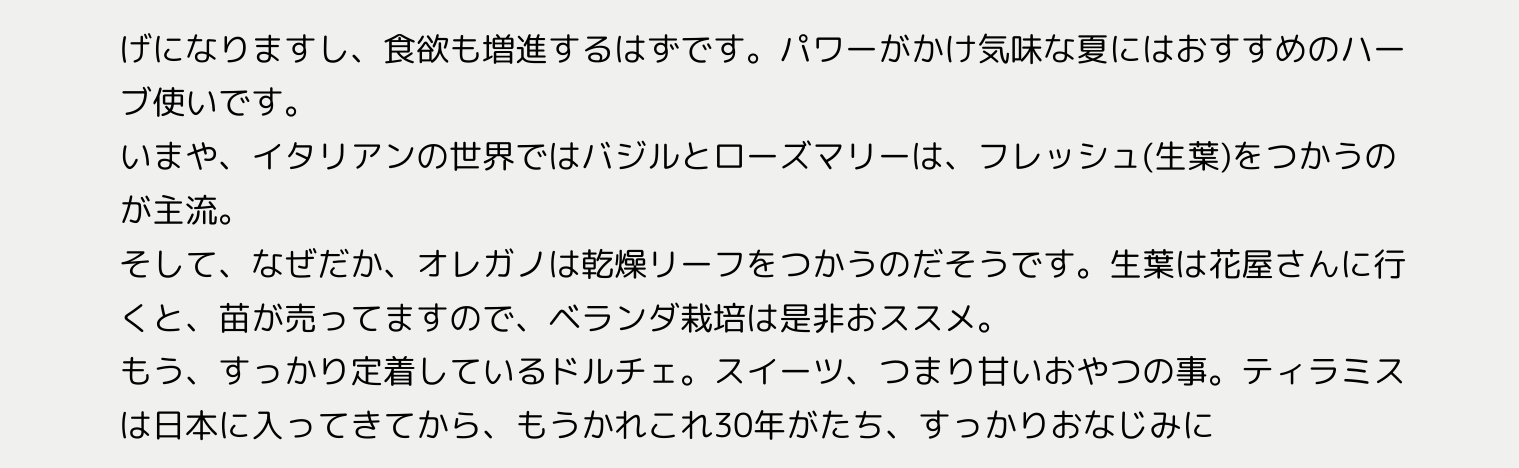げになりますし、食欲も増進するはずです。パワーがかけ気味な夏にはおすすめのハーブ使いです。
いまや、イタリアンの世界ではバジルとローズマリーは、フレッシュ(生葉)をつかうのが主流。
そして、なぜだか、オレガノは乾燥リーフをつかうのだそうです。生葉は花屋さんに行くと、苗が売ってますので、ベランダ栽培は是非おススメ。
もう、すっかり定着しているドルチェ。スイーツ、つまり甘いおやつの事。ティラミスは日本に入ってきてから、もうかれこれ30年がたち、すっかりおなじみに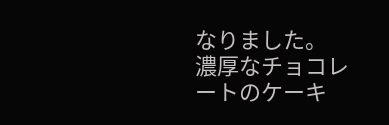なりました。
濃厚なチョコレートのケーキ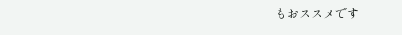もおススメです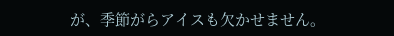が、季節がらアイスも欠かせません。